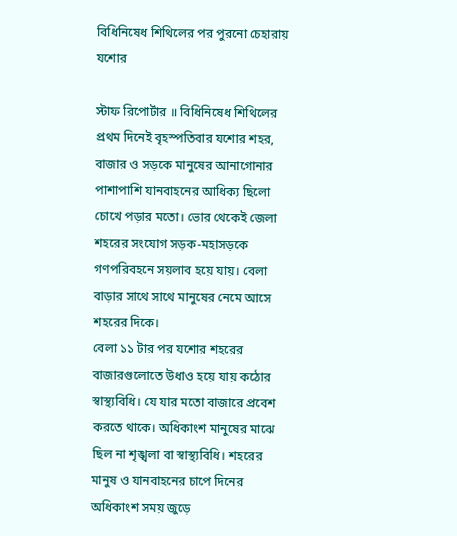বিধিনিষেধ শিথিলের পর পুরনো চেহারায় যশোর

স্টাফ রিপোর্টার ॥ বিধিনিষেধ শিথিলের প্রথম দিনেই বৃহস্পতিবার যশোর শহর, বাজার ও সড়কে মানুষের আনাগোনার পাশাপাশি যানবাহনের আধিক্য ছিলো চোখে পড়ার মতো। ভোর থেকেই জেলা শহরের সংযোগ সড়ক-মহাসড়কে গণপরিবহনে সয়লাব হয়ে যায়। বেলা বাড়ার সাথে সাথে মানুষের নেমে আসে শহরের দিকে।
বেলা ১১ টার পর যশোর শহরের বাজারগুলোতে উধাও হয়ে যায় কঠোর স্বাস্থ্যবিধি। যে যার মতো বাজারে প্রবেশ করতে থাকে। অধিকাংশ মানুষের মাঝে ছিল না শৃঙ্খলা বা স্বাস্থ্যবিধি। শহরের মানুষ ও যানবাহনের চাপে দিনের অধিকাংশ সময় জুড়ে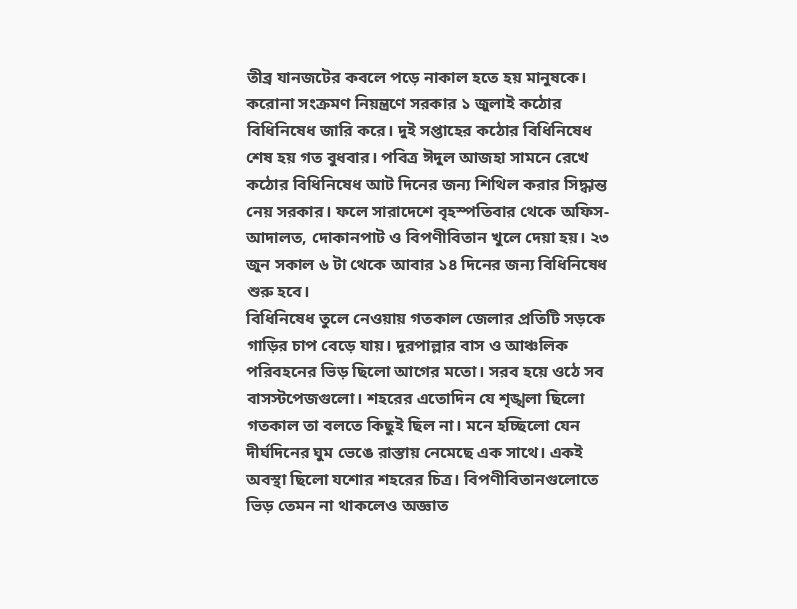তীব্র যানজটের কবলে পড়ে নাকাল হতে হয় মানুষকে।
করোনা সংক্রমণ নিয়ন্ত্রণে সরকার ১ জুলাই কঠোর বিধিনিষেধ জারি করে। দুই সপ্তাহের কঠোর বিধিনিষেধ শেষ হয় গত বুধবার। পবিত্র ঈদুল আজহা সামনে রেখে কঠোর বিধিনিষেধ আট দিনের জন্য শিথিল করার সিদ্ধান্ত নেয় সরকার। ফলে সারাদেশে বৃহস্পতিবার থেকে অফিস-আদালত, দোকানপাট ও বিপণীবিতান খুলে দেয়া হয়। ২৩ জুন সকাল ৬ টা থেকে আবার ১৪ দিনের জন্য বিধিনিষেধ শুরু হবে।
বিধিনিষেধ তুলে নেওয়ায় গতকাল জেলার প্রতিটি সড়কে গাড়ির চাপ বেড়ে যায়। দূরপাল্লার বাস ও আঞ্চলিক পরিবহনের ভিড় ছিলো আগের মতো। সরব হয়ে ওঠে সব বাসস্টপেজগুলো। শহরের এতোদিন যে শৃঙ্খলা ছিলো গতকাল তা বলতে কিছুই ছিল না। মনে হচ্ছিলো যেন দীর্ঘদিনের ঘুম ভেঙে রাস্তায় নেমেছে এক সাথে। একই অবস্থা ছিলো যশোর শহরের চিত্র। বিপণীবিতানগুলোতে ভিড় তেমন না থাকলেও অজ্ঞাত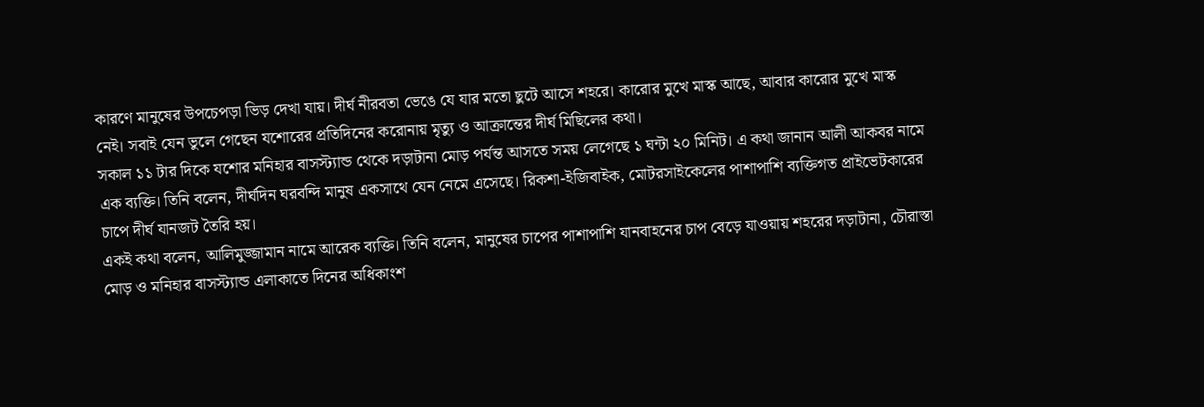কারণে মানুষের উপচেপড়া ভিড় দেখা যায়। দীর্ঘ নীরবতা ভেঙে যে যার মতো ছুটে আসে শহরে। কারোর মুখে মাস্ক আছে, আবার কারোর মুখে মাস্ক নেই। সবাই যেন ভুলে গেছেন যশোরের প্রতিদিনের করোনায় মৃত্যু ও আক্রান্তের দীর্ঘ মিছিলের কথা।
সকাল ১১ টার দিকে যশোর মনিহার বাসস্ট্যান্ড থেকে দড়াটানা মোড় পর্যন্ত আসতে সময় লেগেছে ১ ঘন্টা ২০ মিনিট। এ কথা জানান আলী আকবর নামে এক ব্যক্তি। তিনি বলেন, দীর্ঘদিন ঘরবন্দি মানুষ একসাথে যেন নেমে এসেছে। রিকশা-ইজিবাইক, মোটরসাইকেলের পাশাপাশি ব্যক্তিগত প্রাইভেটকারের চাপে দীর্ঘ যানজট তৈরি হয়।
একই কথা বলেন, আলিমুজ্জামান নামে আরেক ব্যক্তি। তিনি বলেন, মানুষের চাপের পাশাপাশি যানবাহনের চাপ বেড়ে যাওয়ায় শহরের দড়াটানা, চৌরাস্তা মোড় ও মনিহার বাসস্ট্যান্ড এলাকাতে দিনের অধিকাংশ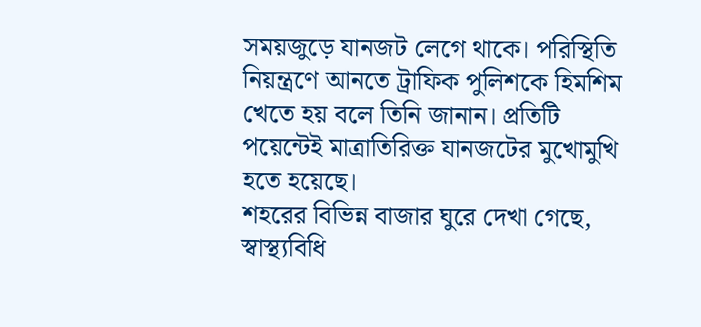সময়জুড়ে যানজট লেগে থাকে। পরিস্থিতি নিয়ন্ত্রণে আনতে ট্রাফিক পুলিশকে হিমশিম খেতে হয় বলে তিনি জানান। প্রতিটি পয়েন্টেই মাত্রাতিরিক্ত যানজটের মুখোমুখি হতে হয়েছে।
শহরের বিভিন্ন বাজার ঘুরে দেখা গেছে, স্বাস্থ্যবিধি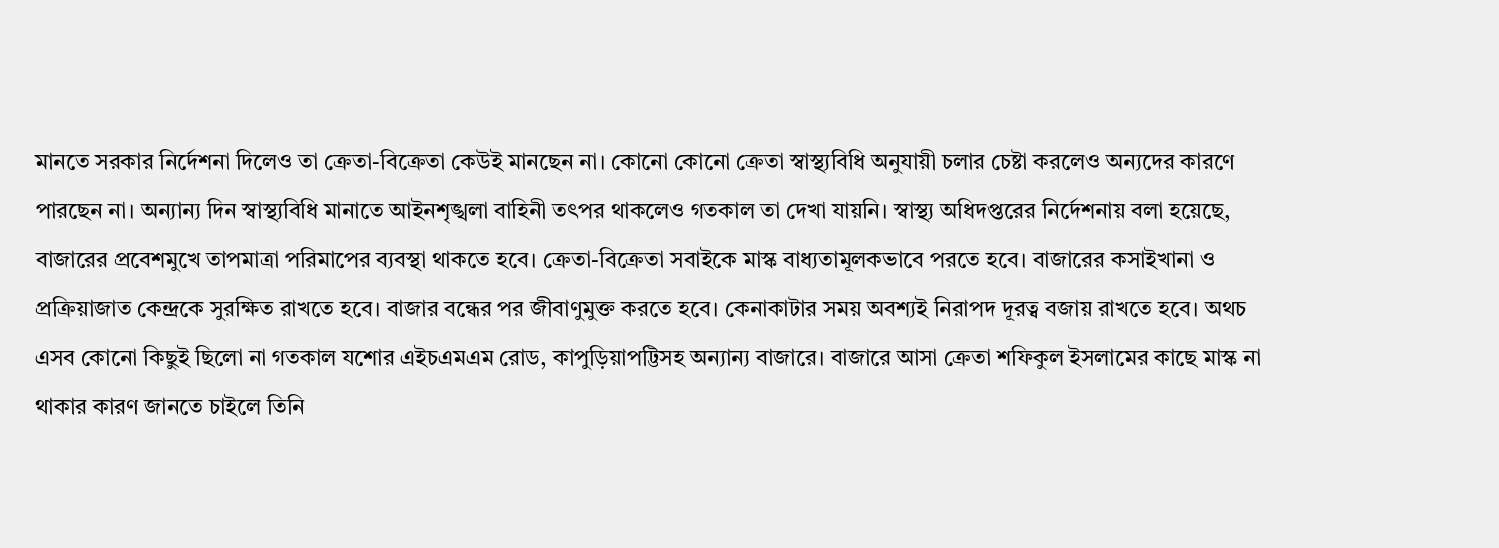মানতে সরকার নির্দেশনা দিলেও তা ক্রেতা-বিক্রেতা কেউই মানছেন না। কোনো কোনো ক্রেতা স্বাস্থ্যবিধি অনুযায়ী চলার চেষ্টা করলেও অন্যদের কারণে পারছেন না। অন্যান্য দিন স্বাস্থ্যবিধি মানাতে আইনশৃঙ্খলা বাহিনী তৎপর থাকলেও গতকাল তা দেখা যায়নি। স্বাস্থ্য অধিদপ্তরের নির্দেশনায় বলা হয়েছে, বাজারের প্রবেশমুখে তাপমাত্রা পরিমাপের ব্যবস্থা থাকতে হবে। ক্রেতা-বিক্রেতা সবাইকে মাস্ক বাধ্যতামূলকভাবে পরতে হবে। বাজারের কসাইখানা ও প্রক্রিয়াজাত কেন্দ্রকে সুরক্ষিত রাখতে হবে। বাজার বন্ধের পর জীবাণুমুক্ত করতে হবে। কেনাকাটার সময় অবশ্যই নিরাপদ দূরত্ব বজায় রাখতে হবে। অথচ এসব কোনো কিছুই ছিলো না গতকাল যশোর এইচএমএম রোড, কাপুড়িয়াপট্টিসহ অন্যান্য বাজারে। বাজারে আসা ক্রেতা শফিকুল ইসলামের কাছে মাস্ক না থাকার কারণ জানতে চাইলে তিনি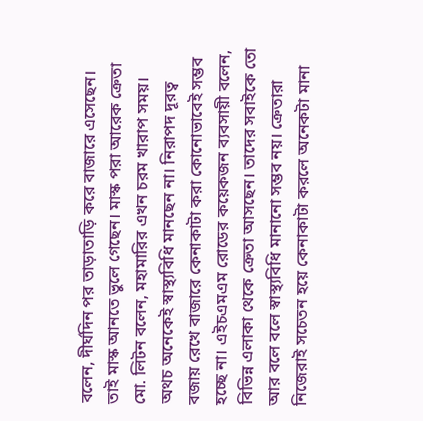বলেন, দীর্ঘদিন পর তাড়াতাড়ি করে বাজারে এসেছেন। তাই মাস্ক আনতে ভুলে গেছেন। মাস্ক পরা আরেক ক্রেতা মো. লিটন বলেন, মহামারির এখন চরম খারাপ সময়। অথচ অনেকেই স্বাস্থ্যবিধি মানছেন না। নিরাপদ দূরত্ব বজায় রেখে বাজারে কেনাকাটা করা কোনোভাবেই সম্ভব হচ্ছে না। এইচএমএম রোডের কয়েকজন ব্যবসায়ী বলেন, বিভিন্ন এলাকা থেকে ক্রেতা আসছেন। তাদের সবাইকে তো আর বলে বলে স্বাস্থ্যবিধি মানানো সম্ভব নয়। ক্রেতারা নিজেরাই সচেতন হয়ে কেনাকাটা করলে অনেকটা মানা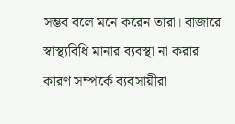সম্ভব বলে মনে করেন তারা। বাজারে স্বাস্থ্যবিধি মানার ব্যবস্থা না করার কারণ সম্পর্কে ব্যবসায়ীরা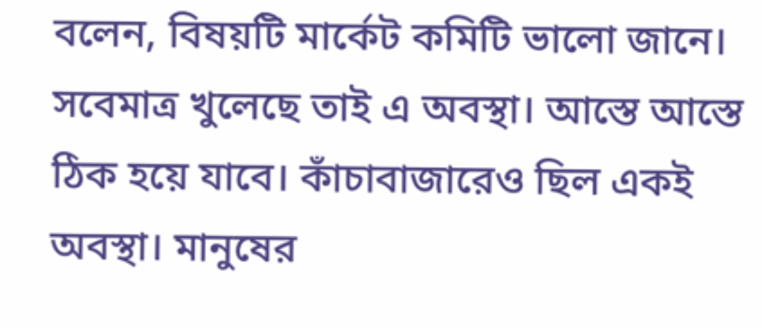বলেন, বিষয়টি মার্কেট কমিটি ভালো জানে। সবেমাত্র খুলেছে তাই এ অবস্থা। আস্তে আস্তে ঠিক হয়ে যাবে। কাঁচাবাজারেও ছিল একই অবস্থা। মানুষের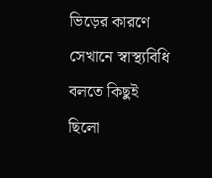ভিড়ের কারণে সেখানে স্বাস্থ্যবিধি বলতে কিছুই ছিলো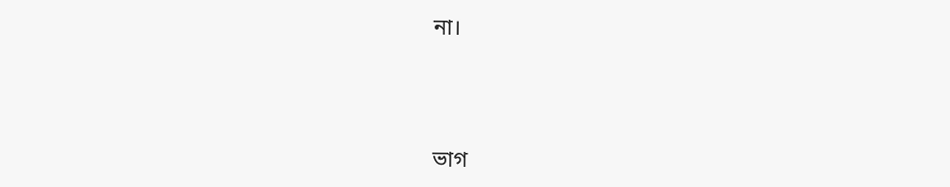না।



ভাগ